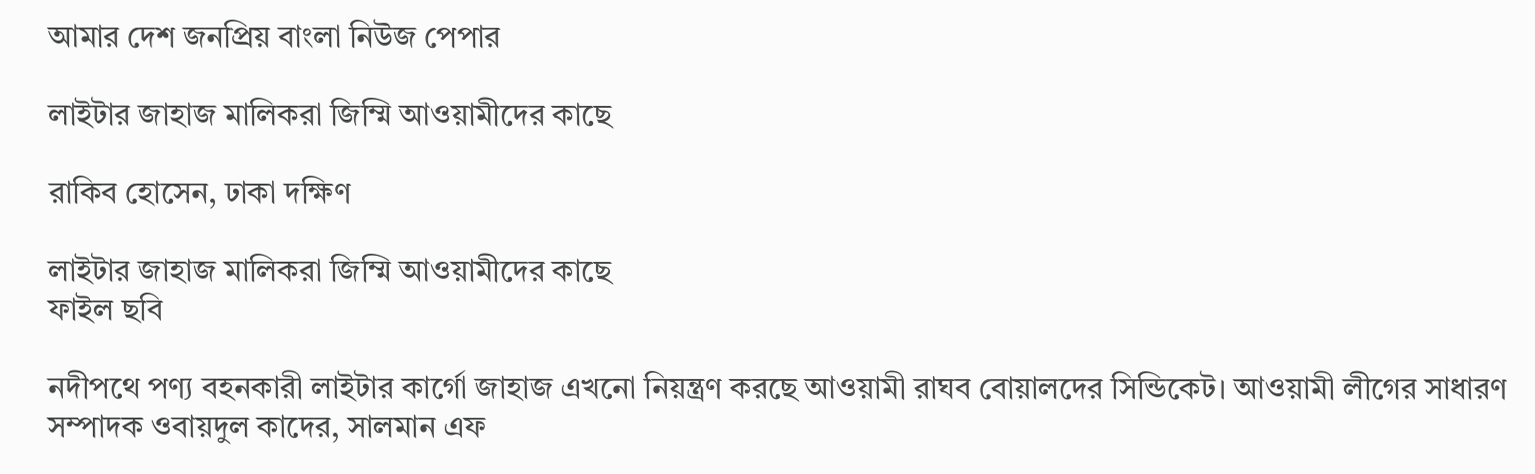আমার দেশ জনপ্রিয় বাংলা নিউজ পেপার

লাইটার জাহাজ মালিকরা জিম্মি আওয়ামীদের কাছে

রাকিব হোসেন, ঢাকা দক্ষিণ

লাইটার জাহাজ মালিকরা জিম্মি আওয়ামীদের কাছে
ফাইল ছবি

নদীপথে পণ্য বহনকারী লাইটার কার্গো জাহাজ এখনো নিয়ন্ত্রণ করছে আওয়ামী রাঘব বোয়ালদের সিন্ডিকেট। আওয়ামী লীগের সাধারণ সম্পাদক ওবায়দুল কাদের, সালমান এফ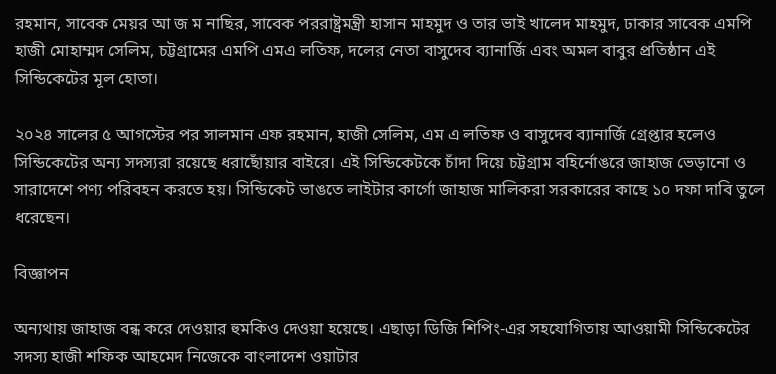রহমান, সাবেক মেয়র আ জ ম নাছির, সাবেক পররাষ্ট্রমন্ত্রী হাসান মাহমুদ ও তার ভাই খালেদ মাহমুদ, ঢাকার সাবেক এমপি হাজী মোহাম্মদ সেলিম, চট্টগ্রামের এমপি এমএ লতিফ, দলের নেতা বাসুদেব ব্যানার্জি এবং অমল বাবুর প্রতিষ্ঠান এই সিন্ডিকেটের মূল হোতা।

২০২৪ সালের ৫ আগস্টের পর সালমান এফ রহমান, হাজী সেলিম, এম এ লতিফ ও বাসুদেব ব্যানার্জি গ্রেপ্তার হলেও সিন্ডিকেটের অন্য সদস্যরা রয়েছে ধরাছোঁয়ার বাইরে। এই সিন্ডিকেটকে চাঁদা দিয়ে চট্টগ্রাম বহির্নোঙরে জাহাজ ভেড়ানো ও সারাদেশে পণ্য পরিবহন করতে হয়। সিন্ডিকেট ভাঙতে লাইটার কার্গো জাহাজ মালিকরা সরকারের কাছে ১০ দফা দাবি তুলে ধরেছেন।

বিজ্ঞাপন

অন্যথায় জাহাজ বন্ধ করে দেওয়ার হুমকিও দেওয়া হয়েছে। এছাড়া ডিজি শিপিং-এর সহযোগিতায় আওয়ামী সিন্ডিকেটের সদস্য হাজী শফিক আহমেদ নিজেকে বাংলাদেশ ওয়াটার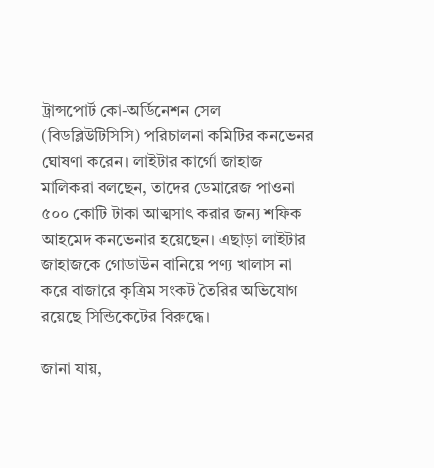ট্রান্সপোর্ট কো-অর্ডিনেশন সেল (বিডব্লিউটিসিসি) পরিচালনা কমিটির কনভেনর ঘোষণা করেন। লাইটার কার্গো জাহাজ মালিকরা বলছেন, তাদের ডেমারেজ পাওনা ৫০০ কোটি টাকা আত্মসাৎ করার জন্য শফিক আহমেদ কনভেনার হয়েছেন। এছাড়া লাইটার জাহাজকে গোডাউন বানিয়ে পণ্য খালাস না করে বাজারে কৃত্রিম সংকট তৈরির অভিযোগ রয়েছে সিন্ডিকেটের বিরুদ্ধে।

জানা যায়,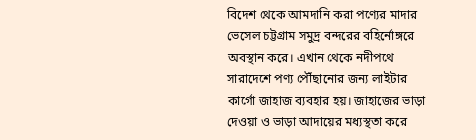বিদেশ থেকে আমদানি করা পণ্যের মাদার ভেসেল চট্টগ্রাম সমুদ্র বন্দরের বহির্নোঙ্গরে অবস্থান করে। এখান থেকে নদীপথে সারাদেশে পণ্য পৌঁছানোর জন্য লাইটার কার্গো জাহাজ ব্যবহার হয়। জাহাজের ভাড়া দেওয়া ও ভাড়া আদায়ের মধ্যস্থতা করে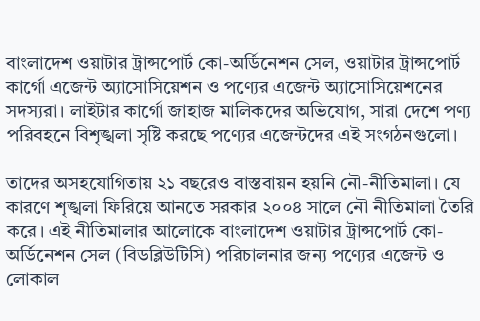বাংলাদেশ ওয়াটার ট্রান্সপোর্ট কো-অর্ডিনেশন সেল, ওয়াটার ট্রান্সপোর্ট কার্গো এজেন্ট অ্যাসোসিয়েশন ও পণ্যের এজেন্ট অ্যাসোসিয়েশনের সদস্যরা। লাইটার কার্গো জাহাজ মালিকদের অভিযোগ, সারা দেশে পণ্য পরিবহনে বিশৃঙ্খলা সৃষ্টি করছে পণ্যের এজেন্টদের এই সংগঠনগুলো।

তাদের অসহযোগিতায় ২১ বছরেও বাস্তবায়ন হয়নি নৌ-নীতিমালা। যে কারণে শৃঙ্খলা ফিরিয়ে আনতে সরকার ২০০৪ সালে নৌ নীতিমালা তৈরি করে। এই নীতিমালার আলোকে বাংলাদেশ ওয়াটার ট্রান্সপোর্ট কো-অর্ডিনেশন সেল (বিডব্লিউটিসি) পরিচালনার জন্য পণ্যের এজেন্ট ও লোকাল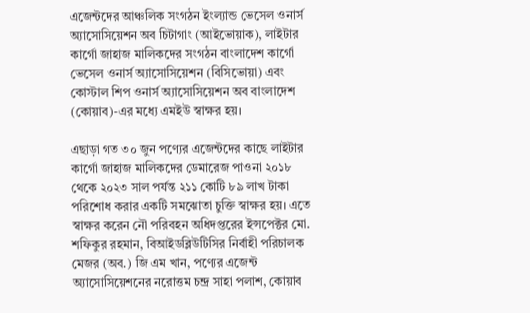এজেন্টদের আঞ্চলিক সংগঠন ইংল্যান্ড ভেসেল ওনার্স অ্যাসোসিয়েশন অব চিটাগাং (আইভোয়াক), লাইটার কার্গো জাহাজ মালিকদের সংগঠন বাংলাদেশ কার্গো ভেসেল ওনার্স অ্যাসোসিয়েশন (বিসিভোয়া) এবং কোস্টাল শিপ ওনার্স অ্যাসোসিয়েশন অব বাংলাদেশ (কোয়াব)-এর মধ্যে এমইউ স্বাক্ষর হয়।

এছাড়া গত ৩০ জুন পণ্যের এজেন্টদের কাছে লাইটার কার্গো জাহাজ মালিকদের ডেমারেজ পাওনা ২০১৮ থেকে ২০২৩ সাল পর্যন্ত ২১১ কোটি ৮৯ লাখ টাকা পরিশোধ করার একটি সমঝোতা চুক্তি স্বাক্ষর হয়। এতে স্বাক্ষর করেন নৌ পরিবহন অধিদপ্তরের ইন্সপেক্টর মো. শফিকুর রহমান, বিআইডব্লিউটিসির নির্বাহী পরিচালক মেজর (অব.) জি এম খান, পণ্যের এজেন্ট অ্যাসোসিয়েশনের নরোত্তম চন্দ্র সাহা পলাশ, কোয়াব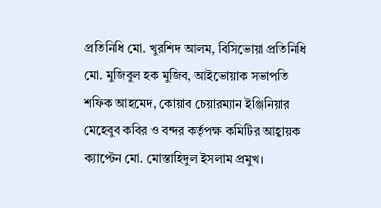প্রতিনিধি মো. খুরশিদ আলম, বিসিভোয়া প্রতিনিধি মো. মুজিবুল হক মুজিব, আইভোয়াক সভাপতি শফিক আহমেদ, কোয়াব চেয়ারম্যান ইঞ্জিনিয়ার মেহেবুব কবির ও বন্দর কর্তৃপক্ষ কমিটির আহ্বায়ক ক্যাপ্টেন মো. মোস্তাহিদুল ইসলাম প্রমুখ।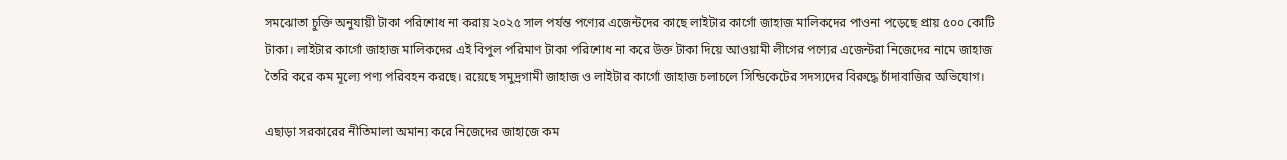সমঝোতা চুক্তি অনুযায়ী টাকা পরিশোধ না করায় ২০২৫ সাল পর্যন্ত পণ্যের এজেন্টদের কাছে লাইটার কার্গো জাহাজ মালিকদের পাওনা পড়েছে প্রায় ৫০০ কোটি টাকা। লাইটার কার্গো জাহাজ মালিকদের এই বিপুল পরিমাণ টাকা পরিশোধ না করে উক্ত টাকা দিয়ে আওয়ামী লীগের পণ্যের এজেন্টরা নিজেদের নামে জাহাজ তৈরি করে কম মূল্যে পণ্য পরিবহন করছে। রয়েছে সমুদ্রগামী জাহাজ ও লাইটার কার্গো জাহাজ চলাচলে সিন্ডিকেটের সদস্যদের বিরুদ্ধে চাঁদাবাজির অভিযোগ।

এছাড়া সরকারের নীতিমালা অমান্য করে নিজেদের জাহাজে কম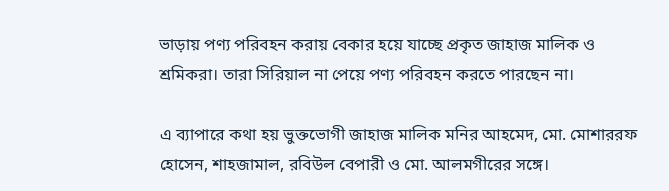ভাড়ায় পণ্য পরিবহন করায় বেকার হয়ে যাচ্ছে প্রকৃত জাহাজ মালিক ও শ্রমিকরা। তারা সিরিয়াল না পেয়ে পণ্য পরিবহন করতে পারছেন না।

এ ব্যাপারে কথা হয় ভুক্তভোগী জাহাজ মালিক মনির আহমেদ, মো. মোশাররফ হোসেন, শাহজামাল, রবিউল বেপারী ও মো. আলমগীরের সঙ্গে।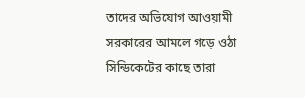তাদের অভিযোগ আওয়ামী সরকারের আমলে গড়ে ওঠা সিন্ডিকেটের কাছে তারা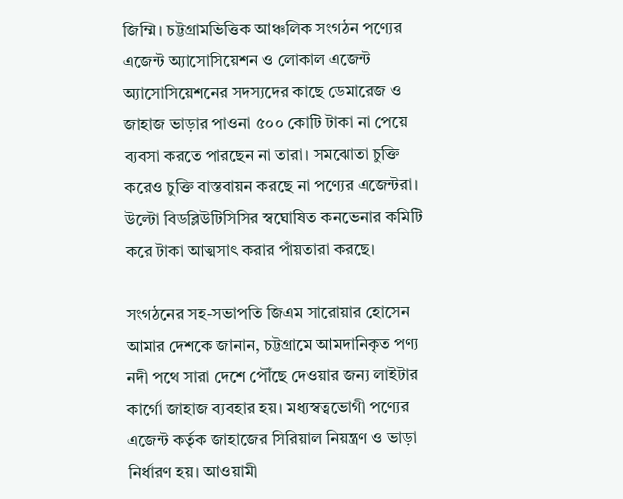জিম্মি। চট্টগ্রামভিত্তিক আঞ্চলিক সংগঠন পণ্যের এজেন্ট অ্যাসোসিয়েশন ও লোকাল এজেন্ট অ্যাসোসিয়েশনের সদস্যদের কাছে ডেমারেজ ও জাহাজ ভাড়ার পাওনা ৫০০ কোটি টাকা না পেয়ে ব্যবসা করতে পারছেন না তারা। সমঝোতা চুক্তি করেও চুক্তি বাস্তবায়ন করছে না পণ্যের এজেন্টরা। উল্টো বিডব্লিউটিসিসির স্বঘোষিত কনভেনার কমিটি করে টাকা আত্মসাৎ করার পাঁয়তারা করছে।

সংগঠনের সহ-সভাপতি জিএম সারোয়ার হোসেন আমার দেশকে জানান, চট্টগ্রামে আমদানিকৃত পণ্য নদী পথে সারা দেশে পৌঁছে দেওয়ার জন্য লাইটার কার্গো জাহাজ ব্যবহার হয়। মধ্যস্বত্বভোগী পণ্যের এজেন্ট কর্তৃক জাহাজের সিরিয়াল নিয়ন্ত্রণ ও ভাড়া নির্ধারণ হয়। আওয়ামী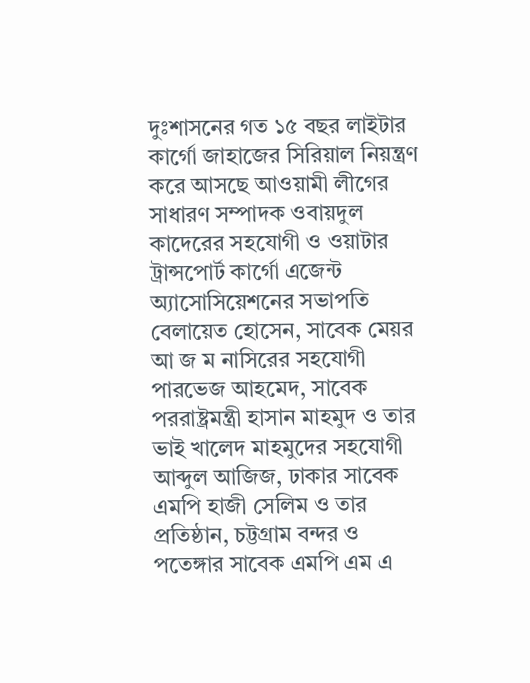দুঃশাসনের গত ১৫ বছর লাইটার কার্গো জাহাজের সিরিয়াল নিয়ন্ত্রণ করে আসছে আওয়ামী লীগের সাধারণ সম্পাদক ওবায়দুল কাদেরের সহযোগী ও ওয়াটার ট্রান্সপোর্ট কার্গো এজেন্ট অ্যাসোসিয়েশনের সভাপতি বেলায়েত হোসেন, সাবেক মেয়র আ জ ম নাসিরের সহযোগী পারভেজ আহমেদ, সাবেক পররাষ্ট্রমন্ত্রী হাসান মাহমুদ ও তার ভাই খালেদ মাহমুদের সহযোগী আব্দুল আজিজ, ঢাকার সাবেক এমপি হাজী সেলিম ও তার প্রতিষ্ঠান, চট্টগ্রাম বন্দর ও পতেঙ্গার সাবেক এমপি এম এ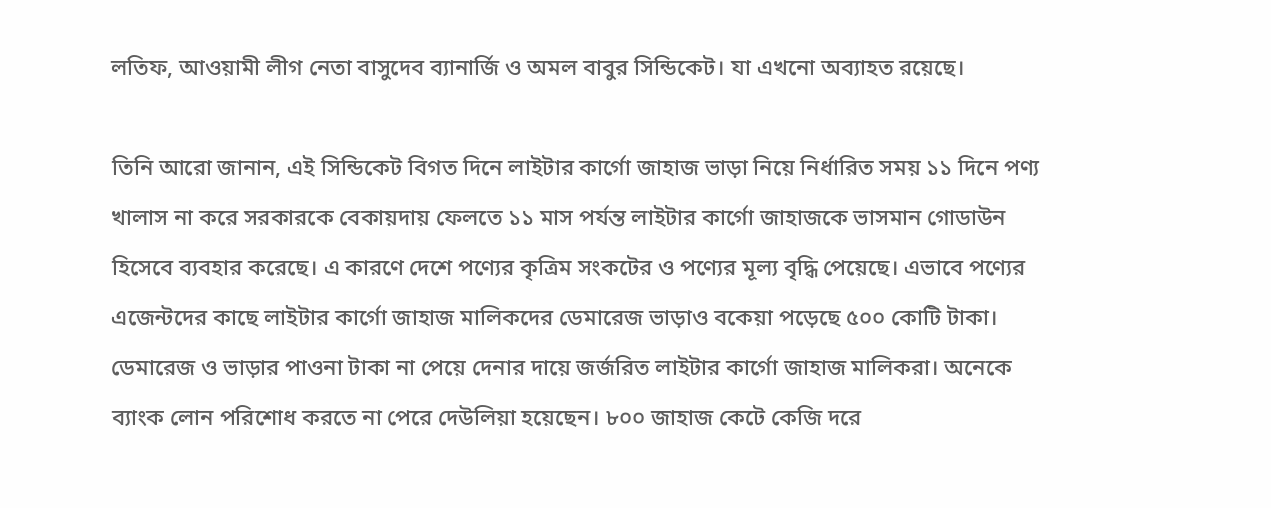লতিফ, আওয়ামী লীগ নেতা বাসুদেব ব্যানার্জি ও অমল বাবুর সিন্ডিকেট। যা এখনো অব্যাহত রয়েছে।

তিনি আরো জানান, এই সিন্ডিকেট বিগত দিনে লাইটার কার্গো জাহাজ ভাড়া নিয়ে নির্ধারিত সময় ১১ দিনে পণ্য খালাস না করে সরকারকে বেকায়দায় ফেলতে ১১ মাস পর্যন্ত লাইটার কার্গো জাহাজকে ভাসমান গোডাউন হিসেবে ব্যবহার করেছে। এ কারণে দেশে পণ্যের কৃত্রিম সংকটের ও পণ্যের মূল্য বৃদ্ধি পেয়েছে। এভাবে পণ্যের এজেন্টদের কাছে লাইটার কার্গো জাহাজ মালিকদের ডেমারেজ ভাড়াও বকেয়া পড়েছে ৫০০ কোটি টাকা। ডেমারেজ ও ভাড়ার পাওনা টাকা না পেয়ে দেনার দায়ে জর্জরিত লাইটার কার্গো জাহাজ মালিকরা। অনেকে ব্যাংক লোন পরিশোধ করতে না পেরে দেউলিয়া হয়েছেন। ৮০০ জাহাজ কেটে কেজি দরে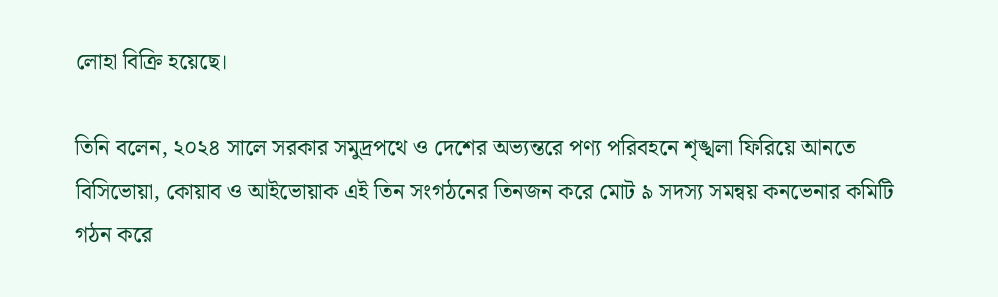লোহা বিক্রি হয়েছে।

তিনি বলেন, ২০২৪ সালে সরকার সমুদ্রপথে ও দেশের অভ্যন্তরে পণ্য পরিবহনে শৃঙ্খলা ফিরিয়ে আনতে বিসিভোয়া, কোয়াব ও আইভোয়াক এই তিন সংগঠনের তিনজন করে মোট ৯ সদস্য সমন্বয় কনভেনার কমিটি গঠন করে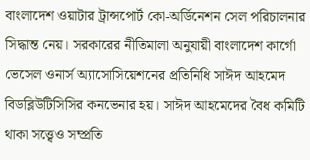বাংলাদেশ ওয়াটার ট্রান্সপোর্ট কো-অর্ডিনেশন সেল পরিচালনার সিদ্ধান্ত নেয়। সরকারের নীতিমালা অনুযায়ী বাংলাদেশ কার্গো ভেসেল ওনার্স অ্যাসোসিয়েশনের প্রতিনিধি সাঈদ আহমেদ বিডব্লিউটিসিসির কনভেনার হয়। সাঈদ আহমেদের বৈধ কমিটি থাকা সত্ত্বেও সম্প্রতি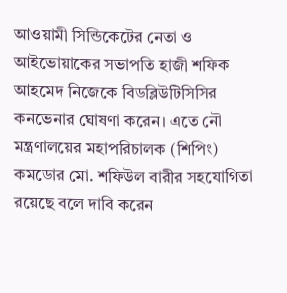আওয়ামী সিন্ডিকেটের নেতা ও আইভোয়াকের সভাপতি হাজী শফিক আহমেদ নিজেকে বিডব্লিউটিসিসির কনভেনার ঘোষণা করেন। এতে নৌ মন্ত্রণালয়ের মহাপরিচালক (শিপিং) কমডোর মো. শফিউল বারীর সহযোগিতা রয়েছে বলে দাবি করেন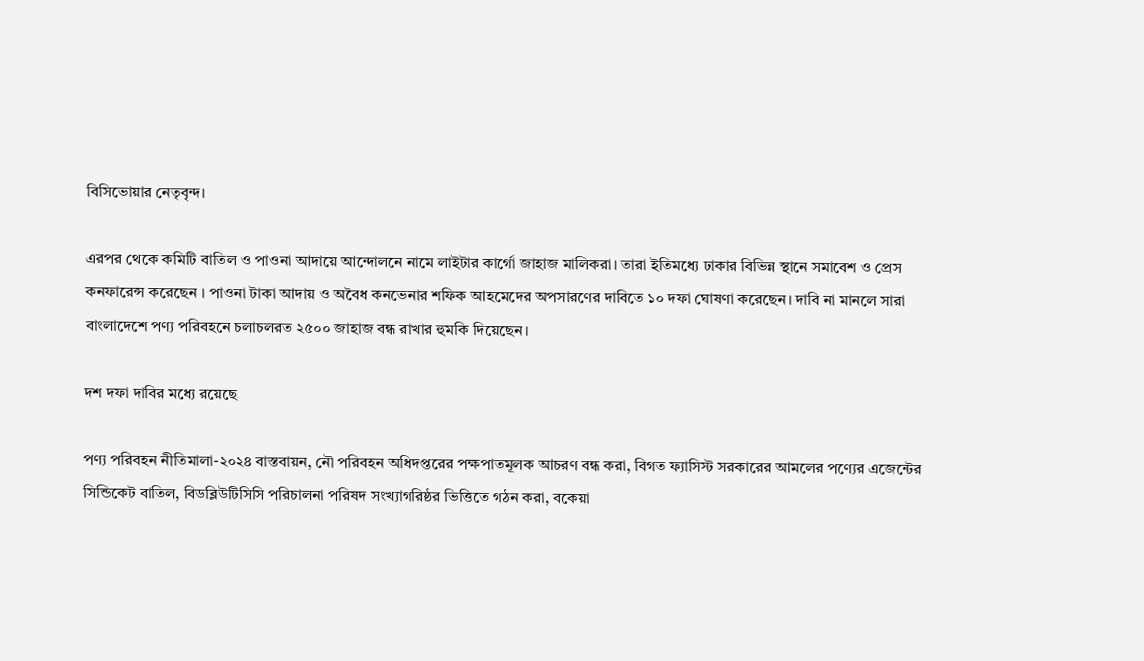বিসিভোয়ার নেতৃবৃন্দ।

এরপর থেকে কমিটি বাতিল ও পাওনা আদায়ে আন্দোলনে নামে লাইটার কার্গো জাহাজ মালিকরা। তারা ইতিমধ্যে ঢাকার বিভিন্ন স্থানে সমাবেশ ও প্রেস কনফারেন্স করেছেন । পাওনা টাকা আদায় ও অবৈধ কনভেনার শফিক আহমেদের অপসারণের দাবিতে ১০ দফা ঘোষণা করেছেন। দাবি না মানলে সারা বাংলাদেশে পণ্য পরিবহনে চলাচলরত ২৫০০ জাহাজ বন্ধ রাখার হুমকি দিয়েছেন।

দশ দফা দাবির মধ্যে রয়েছে

পণ্য পরিবহন নীতিমালা-২০২৪ বাস্তবায়ন, নৌ পরিবহন অধিদপ্তরের পক্ষপাতমূলক আচরণ বন্ধ করা, বিগত ফ্যাসিস্ট সরকারের আমলের পণ্যের এজেন্টের সিন্ডিকেট বাতিল, বিডব্লিউটিসিসি পরিচালনা পরিষদ সংখ্যাগরিষ্ঠর ভিত্তিতে গঠন করা, বকেয়া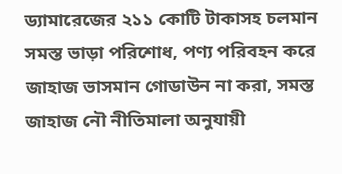ড্যামারেজের ২১১ কোটি টাকাসহ চলমান সমস্ত ভাড়া পরিশোধ, পণ্য পরিবহন করে জাহাজ ভাসমান গোডাউন না করা, সমস্ত জাহাজ নৌ নীতিমালা অনুযায়ী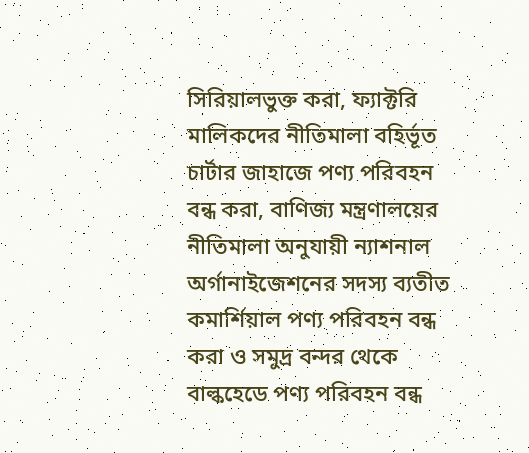সিরিয়ালভুক্ত করা, ফ্যাক্টরি মালিকদের নীতিমালা বহির্ভূত চার্টার জাহাজে পণ্য পরিবহন বন্ধ করা, বাণিজ্য মন্ত্রণালয়ের নীতিমালা অনুযায়ী ন্যাশনাল অর্গানাইজেশনের সদস্য ব্যতীত কমার্শিয়াল পণ্য পরিবহন বন্ধ করা ও সমুদ্র বন্দর থেকে বাল্কহেডে পণ্য পরিবহন বন্ধ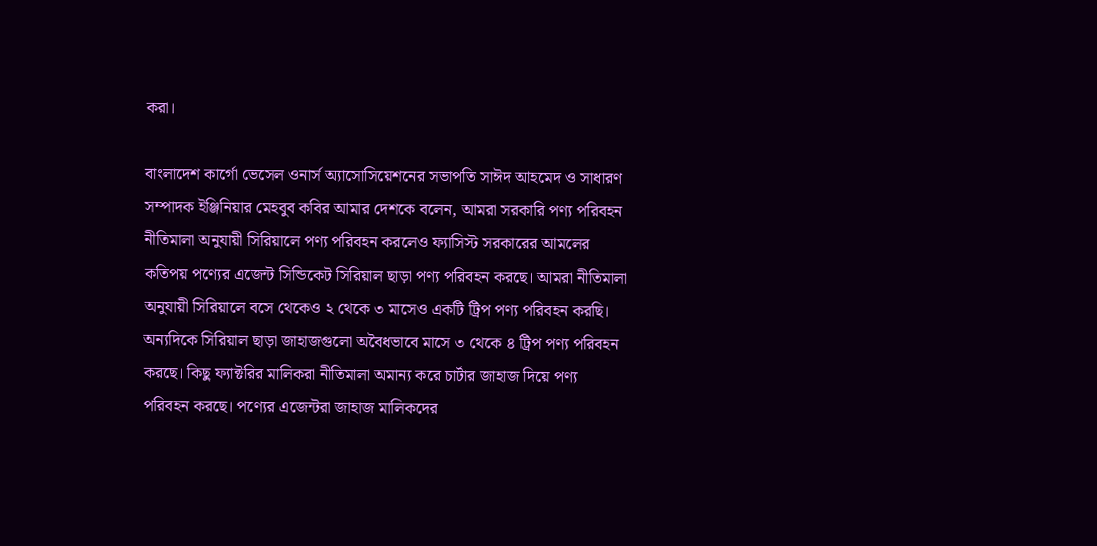করা।

বাংলাদেশ কার্গো ভেসেল ওনার্স অ্যাসোসিয়েশনের সভাপতি সাঈদ আহমেদ ও সাধারণ সম্পাদক ইঞ্জিনিয়ার মেহবুব কবির আমার দেশকে বলেন, আমরা সরকারি পণ্য পরিবহন নীতিমালা অনুযায়ী সিরিয়ালে পণ্য পরিবহন করলেও ফ্যাসিস্ট সরকারের আমলের কতিপয় পণ্যের এজেন্ট সিন্ডিকেট সিরিয়াল ছাড়া পণ্য পরিবহন করছে। আমরা নীতিমালা অনুযায়ী সিরিয়ালে বসে থেকেও ২ থেকে ৩ মাসেও একটি ট্রিপ পণ্য পরিবহন করছি। অন্যদিকে সিরিয়াল ছাড়া জাহাজগুলো অবৈধভাবে মাসে ৩ থেকে ৪ ট্রিপ পণ্য পরিবহন করছে। কিছু ফ্যাক্টরির মালিকরা নীতিমালা অমান্য করে চার্টার জাহাজ দিয়ে পণ্য পরিবহন করছে। পণ্যের এজেন্টরা জাহাজ মালিকদের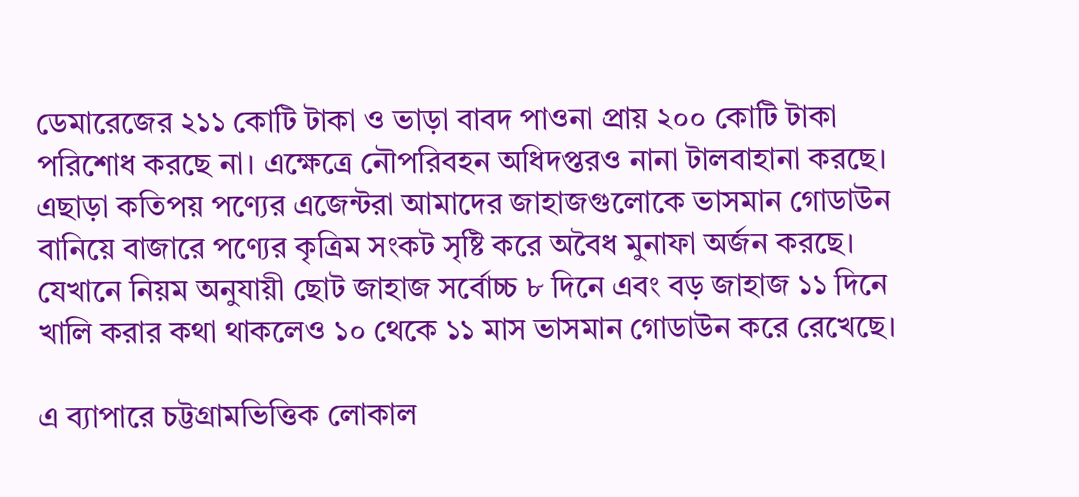ডেমারেজের ২১১ কোটি টাকা ও ভাড়া বাবদ পাওনা প্রায় ২০০ কোটি টাকা পরিশোধ করছে না। এক্ষেত্রে নৌপরিবহন অধিদপ্তরও নানা টালবাহানা করছে। এছাড়া কতিপয় পণ্যের এজেন্টরা আমাদের জাহাজগুলোকে ভাসমান গোডাউন বানিয়ে বাজারে পণ্যের কৃত্রিম সংকট সৃষ্টি করে অবৈধ মুনাফা অর্জন করছে। যেখানে নিয়ম অনুযায়ী ছোট জাহাজ সর্বোচ্চ ৮ দিনে এবং বড় জাহাজ ১১ দিনে খালি করার কথা থাকলেও ১০ থেকে ১১ মাস ভাসমান গোডাউন করে রেখেছে।

এ ব্যাপারে চট্টগ্রামভিত্তিক লোকাল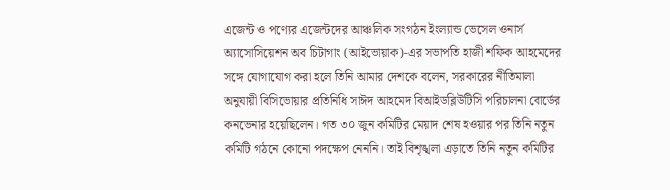এজেন্ট ও পণ্যের এজেন্টদের আঞ্চলিক সংগঠন ইংল্যান্ড ভেসেল ওনার্স অ্যাসোসিয়েশন অব চিটাগাং (আইভোয়াক)-এর সভাপতি হাজী শফিক আহমেদের সঙ্গে যোগাযোগ করা হলে তিনি আমার দেশকে বলেন, সরকারের নীতিমালা অনুযায়ী বিসিভোয়ার প্রতিনিধি সাঈদ আহমেদ বিআইডব্লিউটিসি পরিচালনা বোর্ডের কনভেনার হয়েছিলেন। গত ৩০ জুন কমিটির মেয়াদ শেষ হওয়ার পর তিনি নতুন কমিটি গঠনে কোনো পদক্ষেপ নেননি। তাই বিশৃঙ্খলা এড়াতে তিনি নতুন কমিটির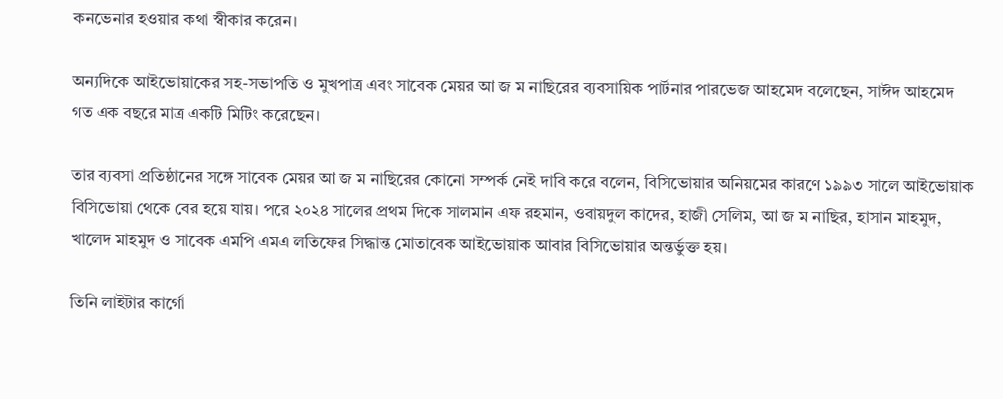কনভেনার হওয়ার কথা স্বীকার করেন।

অন্যদিকে আইভোয়াকের সহ-সভাপতি ও মুখপাত্র এবং সাবেক মেয়র আ জ ম নাছিরের ব্যবসায়িক পার্টনার পারভেজ আহমেদ বলেছেন, সাঈদ আহমেদ গত এক বছরে মাত্র একটি মিটিং করেছেন।

তার ব্যবসা প্রতিষ্ঠানের সঙ্গে সাবেক মেয়র আ জ ম নাছিরের কোনো সম্পর্ক নেই দাবি করে বলেন, বিসিভোয়ার অনিয়মের কারণে ১৯৯৩ সালে আইভোয়াক বিসিভোয়া থেকে বের হয়ে যায়। পরে ২০২৪ সালের প্রথম দিকে সালমান এফ রহমান, ওবায়দুল কাদের, হাজী সেলিম, আ জ ম নাছির, হাসান মাহমুদ, খালেদ মাহমুদ ও সাবেক এমপি এমএ লতিফের সিদ্ধান্ত মোতাবেক আইভোয়াক আবার বিসিভোয়ার অন্তর্ভুক্ত হয়।

তিনি লাইটার কার্গো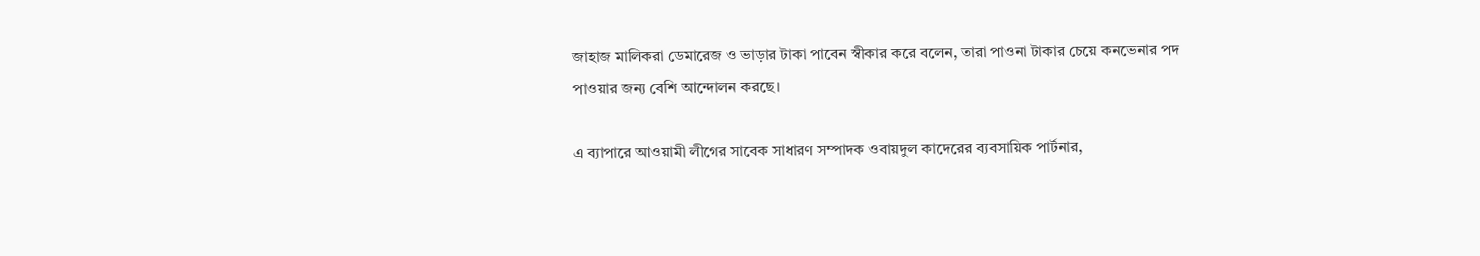জাহাজ মালিকরা ডেমারেজ ও ভাড়ার টাকা পাবেন স্বীকার করে বলেন, তারা পাওনা টাকার চেয়ে কনভেনার পদ পাওয়ার জন্য বেশি আন্দোলন করছে।

এ ব্যাপারে আওয়ামী লীগের সাবেক সাধারণ সম্পাদক ওবায়দুল কাদেরের ব্যবসায়িক পার্টনার,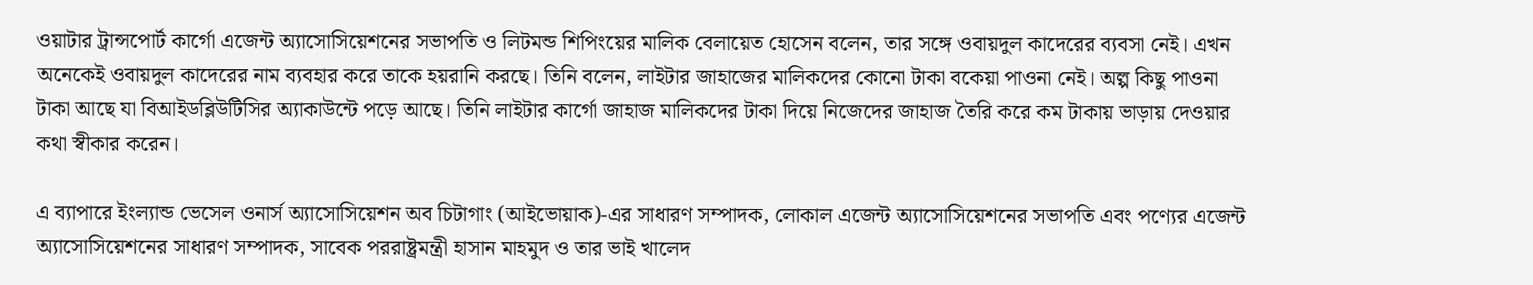ওয়াটার ট্রান্সপোর্ট কার্গো এজেন্ট অ্যাসোসিয়েশনের সভাপতি ও লিটমন্ড শিপিংয়ের মালিক বেলায়েত হোসেন বলেন, তার সঙ্গে ওবায়দুল কাদেরের ব্যবসা নেই। এখন অনেকেই ওবায়দুল কাদেরের নাম ব্যবহার করে তাকে হয়রানি করছে। তিনি বলেন, লাইটার জাহাজের মালিকদের কোনো টাকা বকেয়া পাওনা নেই। অল্প কিছু পাওনা টাকা আছে যা বিআইডব্লিউটিসির অ্যাকাউন্টে পড়ে আছে। তিনি লাইটার কার্গো জাহাজ মালিকদের টাকা দিয়ে নিজেদের জাহাজ তৈরি করে কম টাকায় ভাড়ায় দেওয়ার কথা স্বীকার করেন।

এ ব্যাপারে ইংল্যান্ড ভেসেল ওনার্স অ্যাসোসিয়েশন অব চিটাগাং (আইভোয়াক)-এর সাধারণ সম্পাদক, লোকাল এজেন্ট অ্যাসোসিয়েশনের সভাপতি এবং পণ্যের এজেন্ট অ্যাসোসিয়েশনের সাধারণ সম্পাদক, সাবেক পররাষ্ট্রমন্ত্রী হাসান মাহমুদ ও তার ভাই খালেদ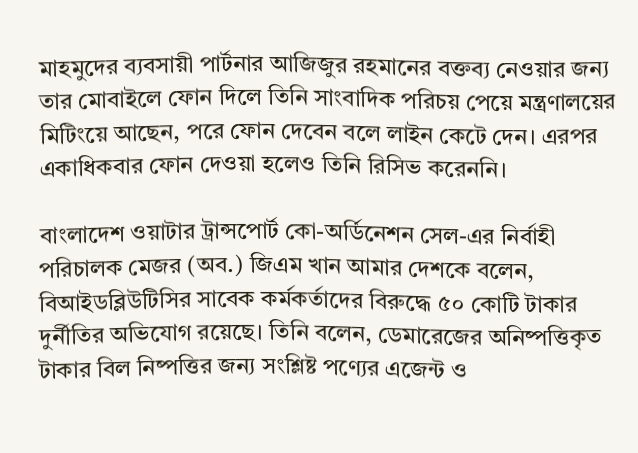মাহমুদের ব্যবসায়ী পার্টনার আজিজুর রহমানের বক্তব্য নেওয়ার জন্য তার মোবাইলে ফোন দিলে তিনি সাংবাদিক পরিচয় পেয়ে মন্ত্রণালয়ের মিটিংয়ে আছেন, পরে ফোন দেবেন বলে লাইন কেটে দেন। এরপর একাধিকবার ফোন দেওয়া হলেও তিনি রিসিভ করেননি।

বাংলাদেশ ওয়াটার ট্রান্সপোর্ট কো-অর্ডিনেশন সেল-এর নির্বাহী পরিচালক মেজর (অব.) জিএম খান আমার দেশকে বলেন, বিআইডব্লিউটিসির সাবেক কর্মকর্তাদের বিরুদ্ধে ৫০ কোটি টাকার দুর্নীতির অভিযোগ রয়েছে। তিনি বলেন, ডেমারেজের অনিষ্পত্তিকৃত টাকার বিল নিষ্পত্তির জন্য সংশ্লিষ্ট পণ্যের এজেন্ট ও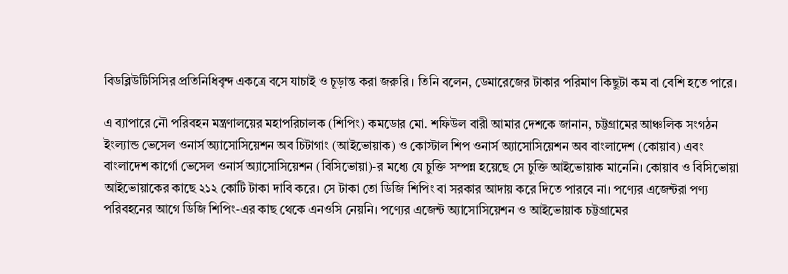বিডব্লিউটিসিসির প্রতিনিধিবৃন্দ একত্রে বসে যাচাই ও চূড়ান্ত করা জরুরি । তিনি বলেন, ডেমারেজের টাকার পরিমাণ কিছুটা কম বা বেশি হতে পারে।

এ ব্যাপারে নৌ পরিবহন মন্ত্রণালয়ের মহাপরিচালক (শিপিং) কমডোর মো. শফিউল বারী আমার দেশকে জানান, চট্টগ্রামের আঞ্চলিক সংগঠন ইংল্যান্ড ভেসেল ওনার্স অ্যাসোসিয়েশন অব চিটাগাং (আইভোয়াক) ও কোস্টাল শিপ ওনার্স অ্যাসোসিয়েশন অব বাংলাদেশ (কোয়াব) এবং বাংলাদেশ কার্গো ভেসেল ওনার্স অ্যাসোসিয়েশন (বিসিভোয়া)-র মধ্যে যে চুক্তি সম্পন্ন হয়েছে সে চুক্তি আইভোয়াক মানেনি। কোয়াব ও বিসিভোয়া আইভোয়াকের কাছে ২১২ কোটি টাকা দাবি করে। সে টাকা তো ডিজি শিপিং বা সরকার আদায় করে দিতে পারবে না। পণ্যের এজেন্টরা পণ্য পরিবহনের আগে ডিজি শিপিং-এর কাছ থেকে এনওসি নেয়নি। পণ্যের এজেন্ট অ্যাসোসিয়েশন ও আইভোয়াক চট্টগ্রামের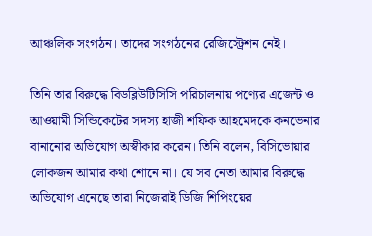আঞ্চলিক সংগঠন। তাদের সংগঠনের রেজিস্ট্রেশন নেই।

তিনি তার বিরুদ্ধে বিডব্লিউটিসিসি পরিচালনায় পণ্যের এজেন্ট ও আওয়ামী সিন্ডিকেটের সদস্য হাজী শফিক আহমেদকে কনভেনার বানানোর অভিযোগ অস্বীকার করেন। তিনি বলেন, বিসিভোয়ার লোকজন আমার কথা শোনে না। যে সব নেতা আমার বিরুদ্ধে অভিযোগ এনেছে তারা নিজেরাই ডিজি শিপিংয়ের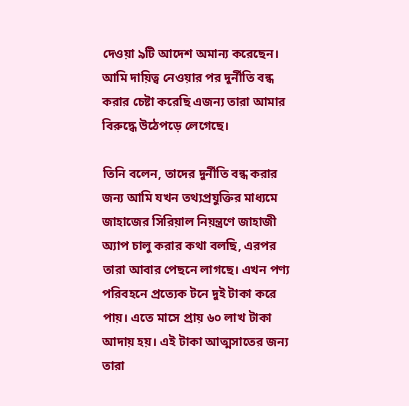দেওয়া ৯টি আদেশ অমান্য করেছেন। আমি দায়িত্ব নেওয়ার পর দুর্নীতি বন্ধ করার চেষ্টা করেছি এজন্য তারা আমার বিরুদ্ধে উঠেপড়ে লেগেছে।

তিনি বলেন, তাদের দুর্নীতি বন্ধ করার জন্য আমি যখন তথ্যপ্রযুক্তির মাধ্যমে জাহাজের সিরিয়াল নিয়ন্ত্রণে জাহাজী অ্যাপ চালু করার কথা বলছি, এরপর তারা আবার পেছনে লাগছে। এখন পণ্য পরিবহনে প্রত্যেক টনে দুই টাকা করে পায়। এতে মাসে প্রায় ৬০ লাখ টাকা আদায় হয়। এই টাকা আত্মসাতের জন্য তারা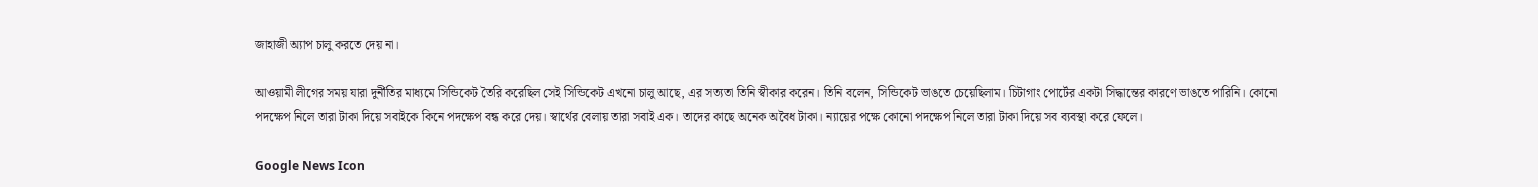জাহাজী অ্যাপ চালু করতে দেয় না।

আওয়ামী লীগের সময় যারা দুর্নীতির মাধ্যমে সিন্ডিকেট তৈরি করেছিল সেই সিন্ডিকেট এখনো চালু আছে, এর সত্যতা তিনি স্বীকার করেন। তিনি বলেন, সিন্ডিকেট ভাঙতে চেয়েছিলাম। চিটাগাং পোর্টের একটা সিদ্ধান্তের কারণে ভাঙতে পারিনি। কোনো পদক্ষেপ নিলে তারা টাকা দিয়ে সবাইকে কিনে পদক্ষেপ বন্ধ করে দেয়। স্বার্থের বেলায় তারা সবাই এক। তাদের কাছে অনেক অবৈধ টাকা। ন্যায়ের পক্ষে কোনো পদক্ষেপ নিলে তারা টাকা দিয়ে সব ব্যবস্থা করে ফেলে।

Google News Icon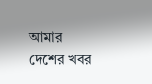আমার দেশের খবর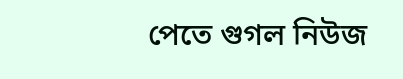পেতে গুগল নিউজ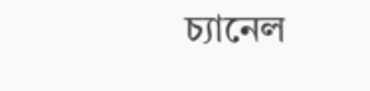চ্যানেল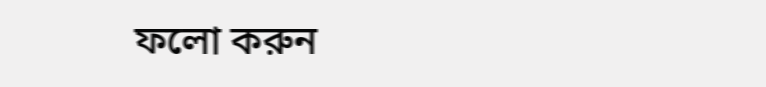ফলো করুন